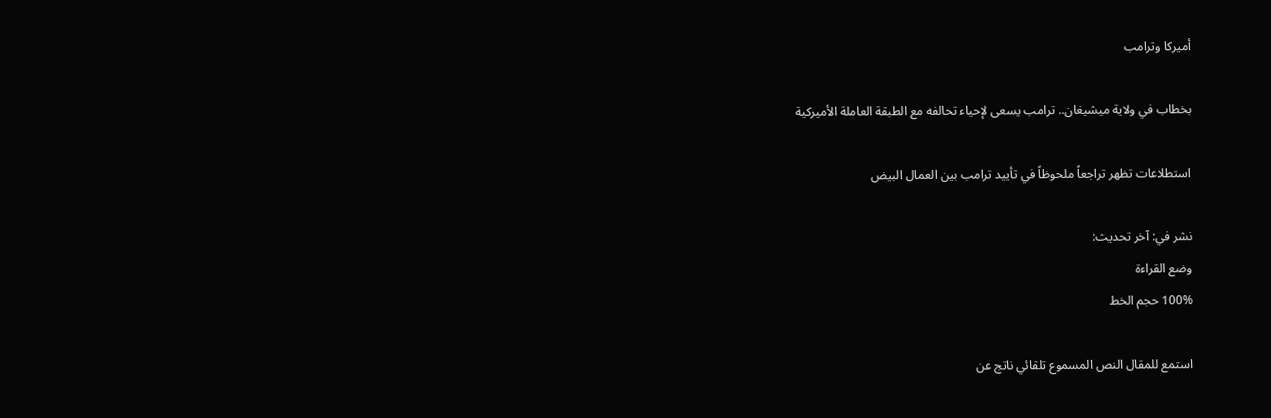أميركا وترامب

بخطاب في ولاية ميشيغان.. ترامب يسعى لإحياء تحالفه مع الطبقة العاملة الأميركية

استطلاعات تظهر تراجعاً ملحوظاً في تأييد ترامب بين العمال البيض

نشر في: آخر تحديث:
وضع القراءة
100% حجم الخط

استمع للمقال النص المسموع تلقائي ناتج عن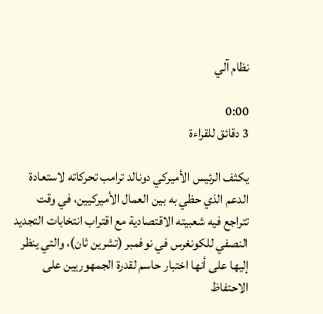نظام آلي

0:00
3 دقائق للقراءة

يكثف الرئيس الأميركي دونالد ترامب تحركاته لاستعادة الدعم الذي حظي به بين العمال الأميركيين، في وقت تتراجع فيه شعبيته الاقتصادية مع اقتراب انتخابات التجديد النصفي للكونغرس في نوفمبر (تشرين ثان)، والتي ينظر إليها على أنها اختبار حاسم لقدرة الجمهوريين على الاحتفاظ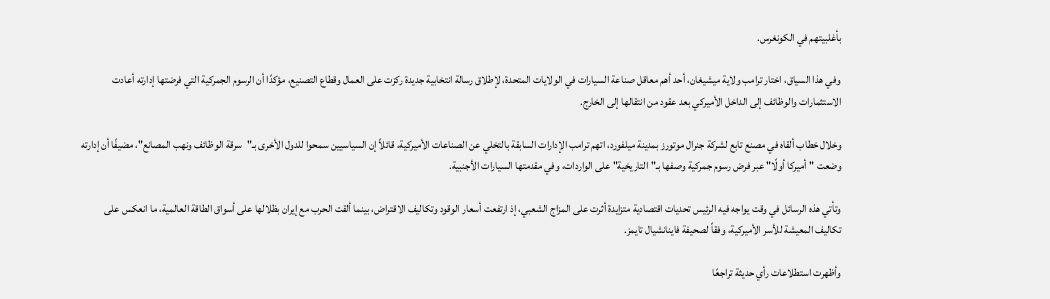بأغلبيتهم في الكونغرس.

وفي هذا السياق، اختار ترامب ولاية ميشيغان، أحد أهم معاقل صناعة السيارات في الولايات المتحدة، لإطلاق رسالة انتخابية جديدة ركزت على العمال وقطاع التصنيع، مؤكدًا أن الرسوم الجمركية التي فرضتها إدارته أعادت الاستثمارات والوظائف إلى الداخل الأميركي بعد عقود من انتقالها إلى الخارج.

وخلال خطاب ألقاه في مصنع تابع لشركة جنرال موتورز بمدينة ميلفورد، اتهم ترامب الإدارات السابقة بالتخلي عن الصناعات الأميركية، قائلاً إن السياسيين سمحوا للدول الأخرى بـ"سرقة الوظائف ونهب المصانع"، مضيفًا أن إدارته وضعت "أميركا أولًا" عبر فرض رسوم جمركية وصفها بـ"التاريخية" على الواردات، وفي مقدمتها السيارات الأجنبية.

وتأتي هذه الرسائل في وقت يواجه فيه الرئيس تحديات اقتصادية متزايدة أثرت على المزاج الشعبي، إذ ارتفعت أسعار الوقود وتكاليف الاقتراض، بينما ألقت الحرب مع إيران بظلالها على أسواق الطاقة العالمية، ما انعكس على تكاليف المعيشة للأسر الأميركية، وفقاً لصحيفة فاينانشيال تايمز.

وأظهرت استطلاعات رأي حديثة تراجعًا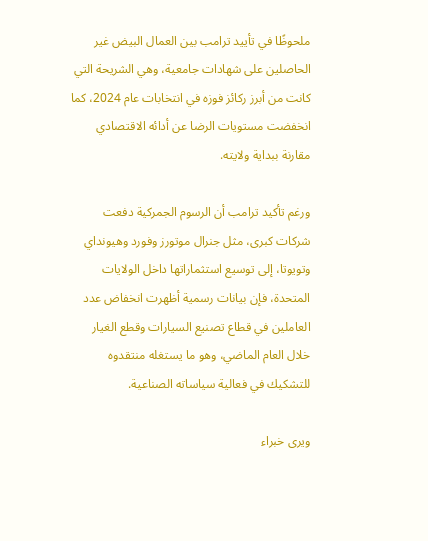ملحوظًا في تأييد ترامب بين العمال البيض غير الحاصلين على شهادات جامعية، وهي الشريحة التي كانت من أبرز ركائز فوزه في انتخابات عام 2024، كما انخفضت مستويات الرضا عن أدائه الاقتصادي مقارنة ببداية ولايته.

ورغم تأكيد ترامب أن الرسوم الجمركية دفعت شركات كبرى، مثل جنرال موتورز وفورد وهيونداي وتويوتا، إلى توسيع استثماراتها داخل الولايات المتحدة، فإن بيانات رسمية أظهرت انخفاض عدد العاملين في قطاع تصنيع السيارات وقطع الغيار خلال العام الماضي، وهو ما يستغله منتقدوه للتشكيك في فعالية سياساته الصناعية.

ويرى خبراء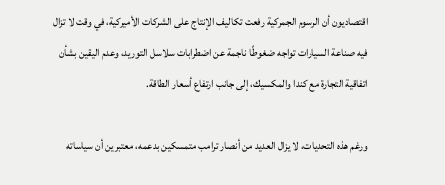اقتصاديون أن الرسوم الجمركية رفعت تكاليف الإنتاج على الشركات الأميركية، في وقت لا تزال فيه صناعة السيارات تواجه ضغوطًا ناجمة عن اضطرابات سلاسل التوريد، وعدم اليقين بشأن اتفاقية التجارة مع كندا والمكسيك، إلى جانب ارتفاع أسعار الطاقة.

ورغم هذه التحديات، لا يزال العديد من أنصار ترامب متمسكين بدعمه، معتبرين أن سياساته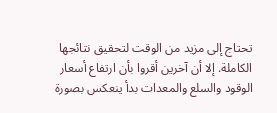تحتاج إلى مزيد من الوقت لتحقيق نتائجها الكاملة. إلا أن آخرين أقروا بأن ارتفاع أسعار الوقود والسلع والمعدات بدأ ينعكس بصورة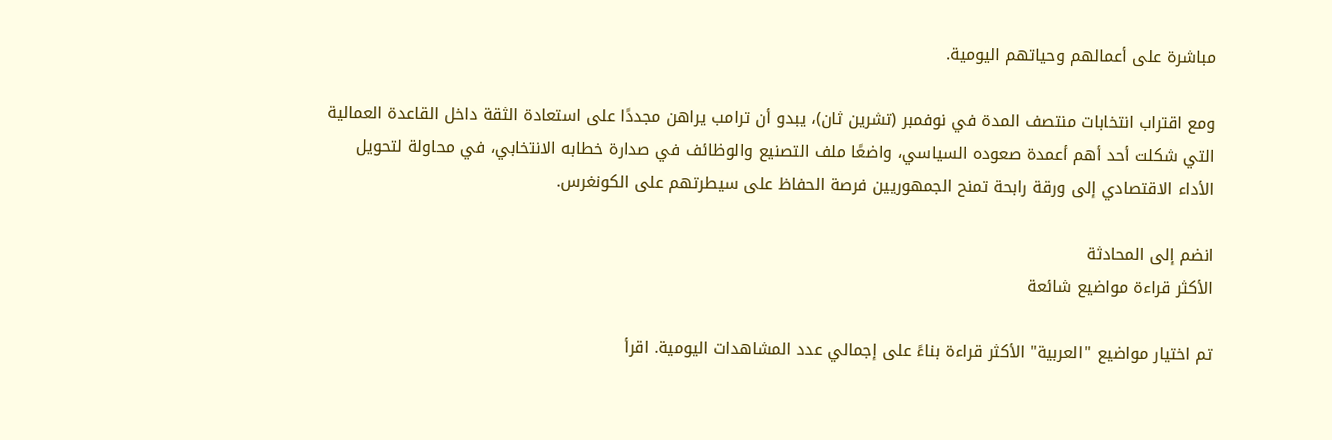مباشرة على أعمالهم وحياتهم اليومية.

ومع اقتراب انتخابات منتصف المدة في نوفمبر (تشرين ثان)، يبدو أن ترامب يراهن مجددًا على استعادة الثقة داخل القاعدة العمالية التي شكلت أحد أهم أعمدة صعوده السياسي، واضعًا ملف التصنيع والوظائف في صدارة خطابه الانتخابي، في محاولة لتحويل الأداء الاقتصادي إلى ورقة رابحة تمنح الجمهوريين فرصة الحفاظ على سيطرتهم على الكونغرس.

انضم إلى المحادثة
الأكثر قراءة مواضيع شائعة

تم اختيار مواضيع "العربية" الأكثر قراءة بناءً على إجمالي عدد المشاهدات اليومية. اقرأ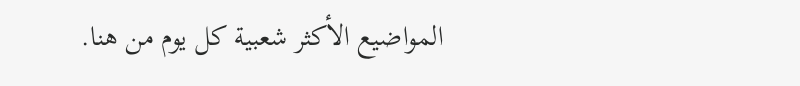المواضيع الأكثر شعبية كل يوم من هنا.